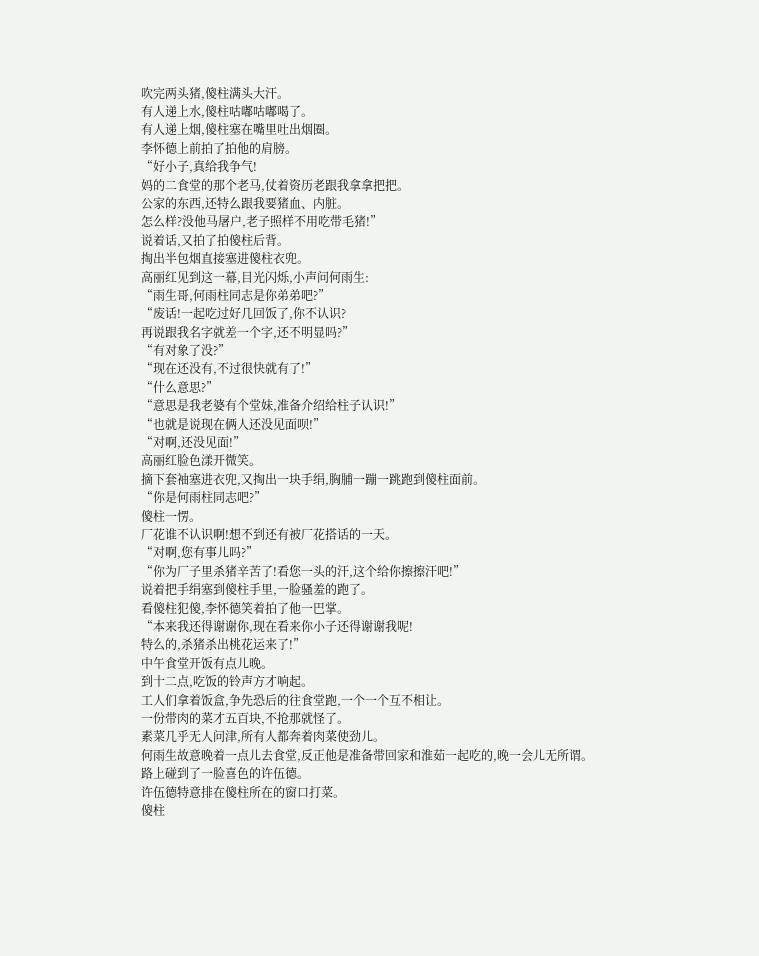吹完两头猪,傻柱满头大汗。
有人递上水,傻柱咕嘟咕嘟喝了。
有人递上烟,傻柱塞在嘴里吐出烟圈。
李怀德上前拍了拍他的肩膀。
“好小子,真给我争气!
妈的二食堂的那个老马,仗着资历老跟我拿拿把把。
公家的东西,还特么跟我要猪血、内脏。
怎么样?没他马屠户,老子照样不用吃带毛猪!”
说着话,又拍了拍傻柱后背。
掏出半包烟直接塞进傻柱衣兜。
高丽红见到这一幕,目光闪烁,小声问何雨生:
“雨生哥,何雨柱同志是你弟弟吧?”
“废话!一起吃过好几回饭了,你不认识?
再说跟我名字就差一个字,还不明显吗?”
“有对象了没?”
“现在还没有,不过很快就有了!”
“什么意思?”
“意思是我老婆有个堂妹,准备介绍给柱子认识!”
“也就是说现在俩人还没见面呗!”
“对啊,还没见面!”
高丽红脸色漾开微笑。
摘下套袖塞进衣兜,又掏出一块手绢,胸脯一蹦一跳跑到傻柱面前。
“你是何雨柱同志吧?”
傻柱一愣。
厂花谁不认识啊!想不到还有被厂花搭话的一天。
“对啊,您有事儿吗?”
“你为厂子里杀猪辛苦了!看您一头的汗,这个给你擦擦汗吧!”
说着把手绢塞到傻柱手里,一脸骚羞的跑了。
看傻柱犯傻,李怀德笑着拍了他一巴掌。
“本来我还得谢谢你,现在看来你小子还得谢谢我呢!
特么的,杀猪杀出桃花运来了!”
中午食堂开饭有点儿晚。
到十二点,吃饭的铃声方才响起。
工人们拿着饭盒,争先恐后的往食堂跑,一个一个互不相让。
一份带肉的菜才五百块,不抢那就怪了。
素菜几乎无人问津,所有人都奔着肉菜使劲儿。
何雨生故意晚着一点儿去食堂,反正他是准备带回家和淮茹一起吃的,晚一会儿无所谓。
路上碰到了一脸喜色的许伍德。
许伍德特意排在傻柱所在的窗口打菜。
傻柱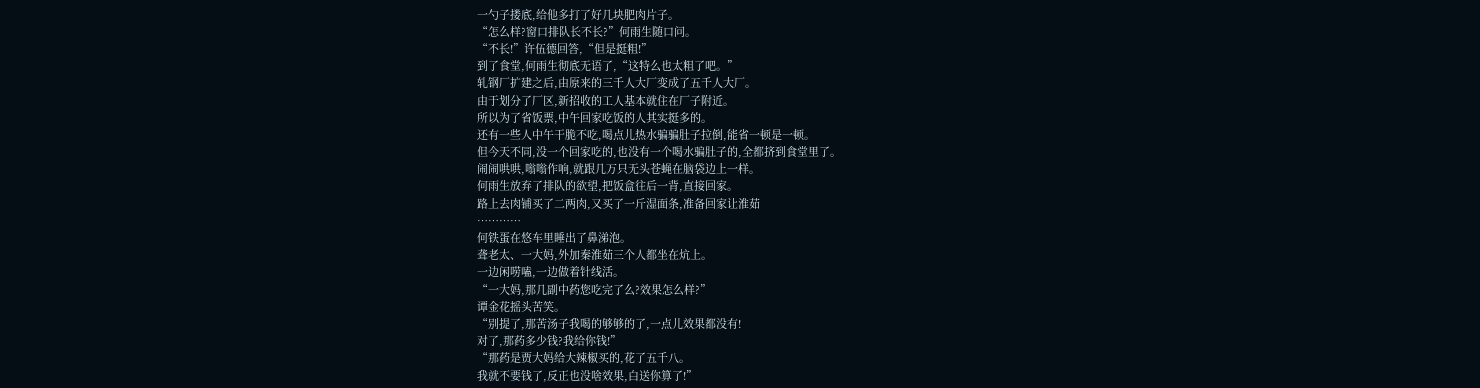一勺子搂底,给他多打了好几块肥肉片子。
“怎么样?窗口排队长不长?”何雨生随口问。
“不长!”许伍德回答,“但是挺粗!”
到了食堂,何雨生彻底无语了,“这特么也太粗了吧。”
轧钢厂扩建之后,由原来的三千人大厂变成了五千人大厂。
由于划分了厂区,新招收的工人基本就住在厂子附近。
所以为了省饭票,中午回家吃饭的人其实挺多的。
还有一些人中午干脆不吃,喝点儿热水骗骗肚子拉倒,能省一顿是一顿。
但今天不同,没一个回家吃的,也没有一个喝水骗肚子的,全都挤到食堂里了。
闹闹哄哄,嗡嗡作响,就跟几万只无头苍蝇在脑袋边上一样。
何雨生放弃了排队的欲望,把饭盒往后一背,直接回家。
路上去肉铺买了二两肉,又买了一斤湿面条,准备回家让淮茹
…………
何铁蛋在悠车里睡出了鼻涕泡。
聋老太、一大妈,外加秦淮茹三个人都坐在炕上。
一边闲唠嗑,一边做着针线活。
“一大妈,那几副中药您吃完了么?效果怎么样?”
谭金花摇头苦笑。
“别提了,那苦汤子我喝的够够的了,一点儿效果都没有!
对了,那药多少钱?我给你钱!”
“那药是贾大妈给大辣椒买的,花了五千八。
我就不要钱了,反正也没啥效果,白送你算了!”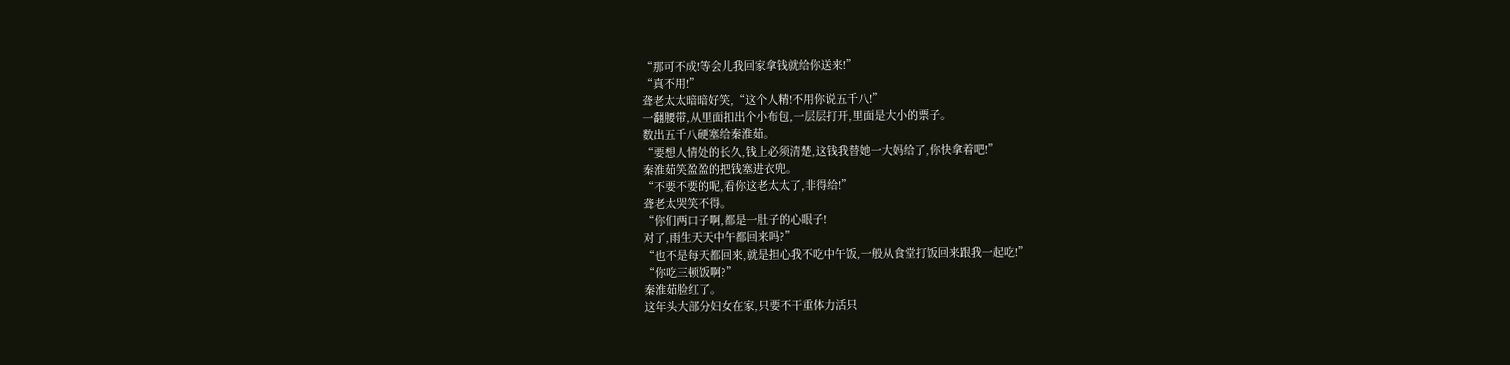“那可不成!等会儿我回家拿钱就给你送来!”
“真不用!”
聋老太太暗暗好笑,“这个人精!不用你说五千八!”
一翻腰带,从里面扣出个小布包,一层层打开,里面是大小的票子。
数出五千八硬塞给秦淮茹。
“要想人情处的长久,钱上必须清楚,这钱我替她一大妈给了,你快拿着吧!”
秦淮茹笑盈盈的把钱塞进衣兜。
“不要不要的呢,看你这老太太了,非得给!”
聋老太哭笑不得。
“你们两口子啊,都是一肚子的心眼子!
对了,雨生天天中午都回来吗?”
“也不是每天都回来,就是担心我不吃中午饭,一般从食堂打饭回来跟我一起吃!”
“你吃三顿饭啊?”
秦淮茹脸红了。
这年头大部分妇女在家,只要不干重体力活只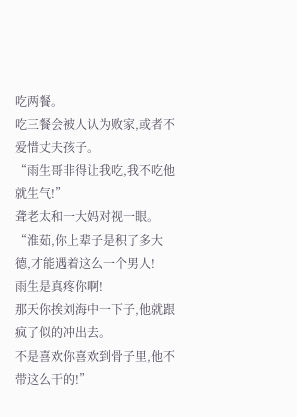吃两餐。
吃三餐会被人认为败家,或者不爱惜丈夫孩子。
“雨生哥非得让我吃,我不吃他就生气!”
聋老太和一大妈对视一眼。
“淮茹,你上辈子是积了多大德,才能遇着这么一个男人!
雨生是真疼你啊!
那天你挨刘海中一下子,他就跟疯了似的冲出去。
不是喜欢你喜欢到骨子里,他不带这么干的!”